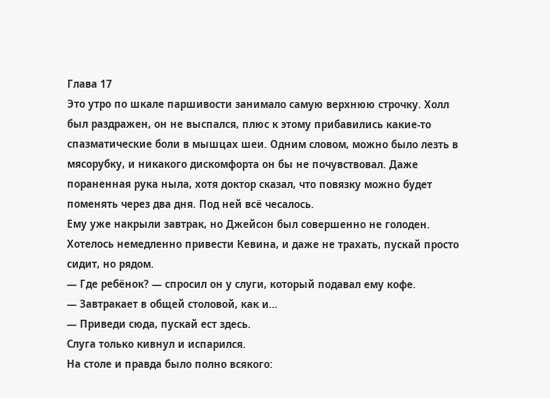Глава 17
Это утро по шкале паршивости занимало самую верхнюю строчку. Холл был раздражен, он не выспался, плюс к этому прибавились какие-то спазматические боли в мышцах шеи. Одним словом, можно было лезть в мясорубку, и никакого дискомфорта он бы не почувствовал. Даже пораненная рука ныла, хотя доктор сказал, что повязку можно будет поменять через два дня. Под ней всё чесалось.
Ему уже накрыли завтрак, но Джейсон был совершенно не голоден. Хотелось немедленно привести Кевина, и даже не трахать, пускай просто сидит, но рядом.
— Где ребёнок? — спросил он у слуги, который подавал ему кофе.
— Завтракает в общей столовой, как и…
— Приведи сюда, пускай ест здесь.
Слуга только кивнул и испарился.
На столе и правда было полно всякого: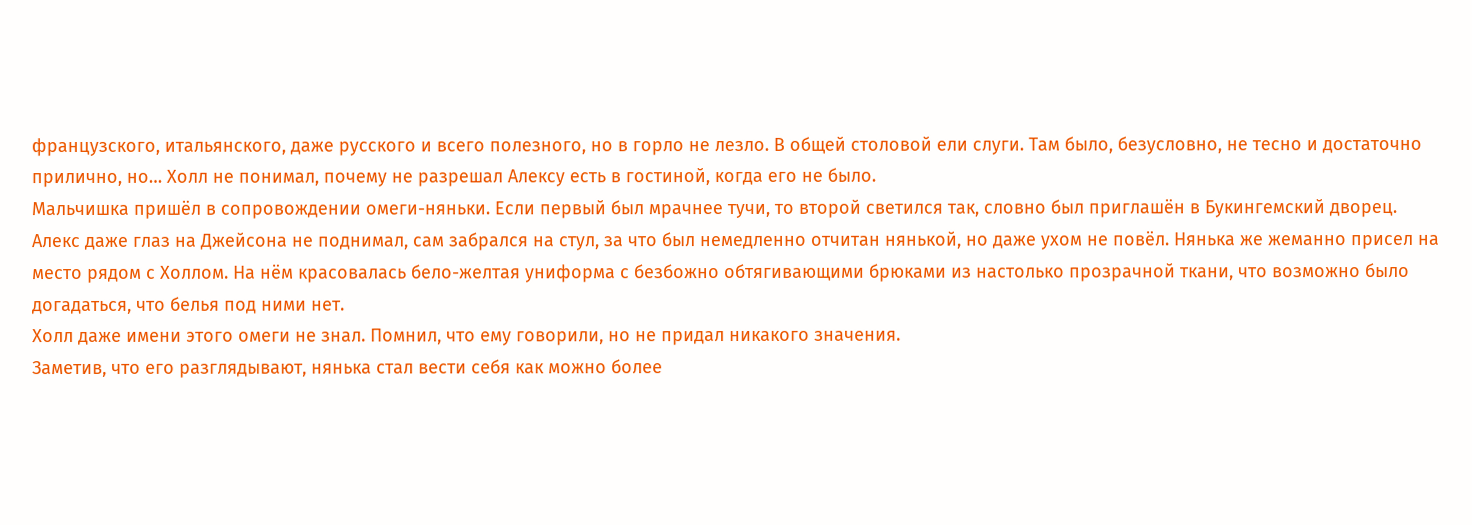французского, итальянского, даже русского и всего полезного, но в горло не лезло. В общей столовой ели слуги. Там было, безусловно, не тесно и достаточно прилично, но… Холл не понимал, почему не разрешал Алексу есть в гостиной, когда его не было.
Мальчишка пришёл в сопровождении омеги-няньки. Если первый был мрачнее тучи, то второй светился так, словно был приглашён в Букингемский дворец.
Алекс даже глаз на Джейсона не поднимал, сам забрался на стул, за что был немедленно отчитан нянькой, но даже ухом не повёл. Нянька же жеманно присел на место рядом с Холлом. На нём красовалась бело-желтая униформа с безбожно обтягивающими брюками из настолько прозрачной ткани, что возможно было догадаться, что белья под ними нет.
Холл даже имени этого омеги не знал. Помнил, что ему говорили, но не придал никакого значения.
Заметив, что его разглядывают, нянька стал вести себя как можно более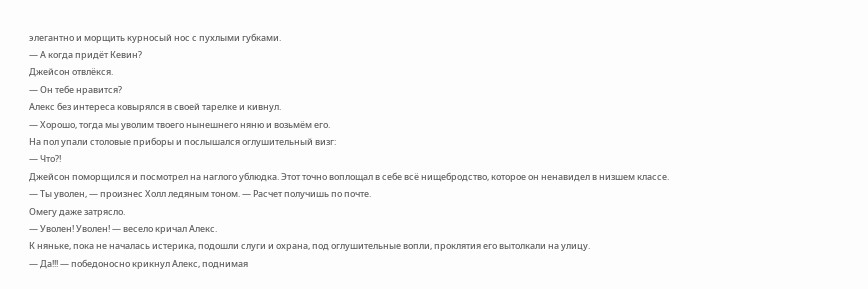элегантно и морщить курносый нос с пухлыми губками.
— А когда придёт Кевин?
Джейсон отвлёкся.
— Он тебе нравится?
Алекс без интереса ковырялся в своей тарелке и кивнул.
— Хорошо, тогда мы уволим твоего нынешнего няню и возьмём его.
На пол упали столовые приборы и послышался оглушительный визг:
— Что?!
Джейсон поморщился и посмотрел на наглого ублюдка. Этот точно воплощал в себе всё нищебродство, которое он ненавидел в низшем классе.
— Ты уволен, — произнес Холл ледяным тоном. — Расчет получишь по почте.
Омегу даже затрясло.
— Уволен! Уволен! — весело кричал Алекс.
К няньке, пока не началась истерика, подошли слуги и охрана, под оглушительные вопли, проклятия его вытолкали на улицу.
— Да!!! — победоносно крикнул Алекс, поднимая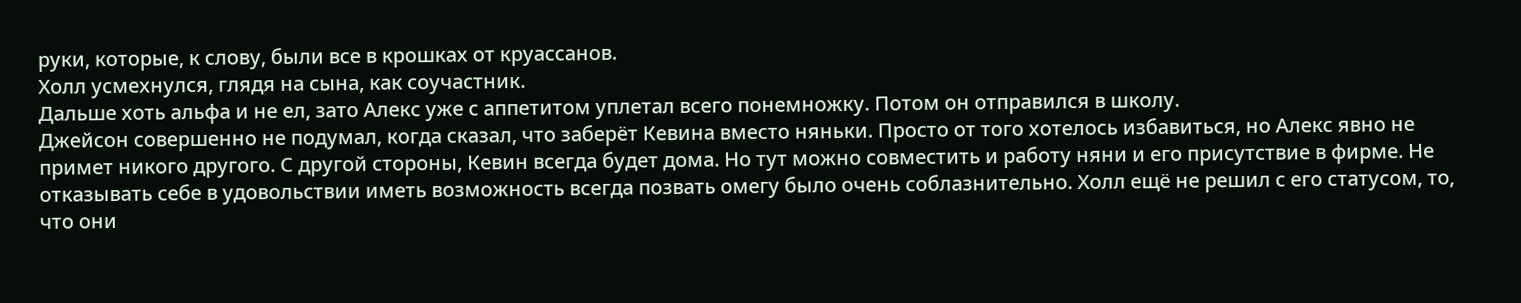руки, которые, к слову, были все в крошках от круассанов.
Холл усмехнулся, глядя на сына, как соучастник.
Дальше хоть альфа и не ел, зато Алекс уже с аппетитом уплетал всего понемножку. Потом он отправился в школу.
Джейсон совершенно не подумал, когда сказал, что заберёт Кевина вместо няньки. Просто от того хотелось избавиться, но Алекс явно не примет никого другого. С другой стороны, Кевин всегда будет дома. Но тут можно совместить и работу няни и его присутствие в фирме. Не отказывать себе в удовольствии иметь возможность всегда позвать омегу было очень соблазнительно. Холл ещё не решил с его статусом, то, что они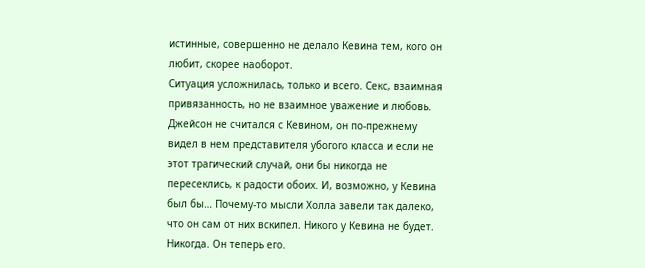истинные, совершенно не делало Кевина тем, кого он любит, скорее наоборот.
Ситуация усложнилась, только и всего. Секс, взаимная привязанность, но не взаимное уважение и любовь. Джейсон не считался с Кевином, он по-прежнему видел в нем представителя убогого класса и если не этот трагический случай, они бы никогда не пересеклись, к радости обоих. И, возможно, у Кевина был бы… Почему-то мысли Холла завели так далеко, что он сам от них вскипел. Никого у Кевина не будет. Никогда. Он теперь его.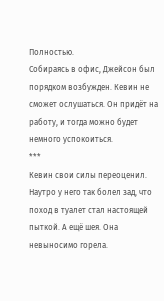Полностью.
Собираясь в офис, Джейсон был порядком возбужден. Кевин не сможет ослушаться. Он придёт на работу, и тогда можно будет немного успокоиться.
***
Кевин свои силы переоценил. Наутро у него так болел зад, что поход в туалет стал настоящей пыткой. А ещё шея. Она невыносимо горела.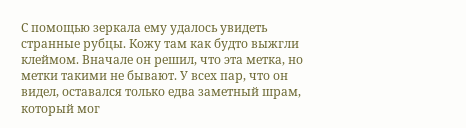С помощью зеркала ему удалось увидеть странные рубцы. Кожу там как будто выжгли клеймом. Вначале он решил, что эта метка, но метки такими не бывают. У всех пар, что он видел, оставался только едва заметный шрам, который мог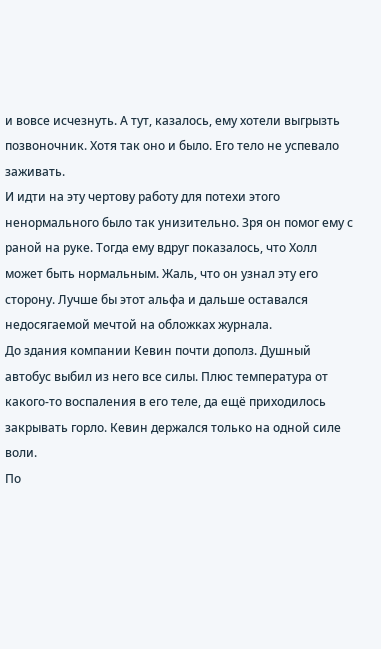и вовсе исчезнуть. А тут, казалось, ему хотели выгрызть позвоночник. Хотя так оно и было. Его тело не успевало заживать.
И идти на эту чертову работу для потехи этого ненормального было так унизительно. Зря он помог ему с раной на руке. Тогда ему вдруг показалось, что Холл может быть нормальным. Жаль, что он узнал эту его сторону. Лучше бы этот альфа и дальше оставался недосягаемой мечтой на обложках журнала.
До здания компании Кевин почти дополз. Душный автобус выбил из него все силы. Плюс температура от какого-то воспаления в его теле, да ещё приходилось закрывать горло. Кевин держался только на одной силе воли.
По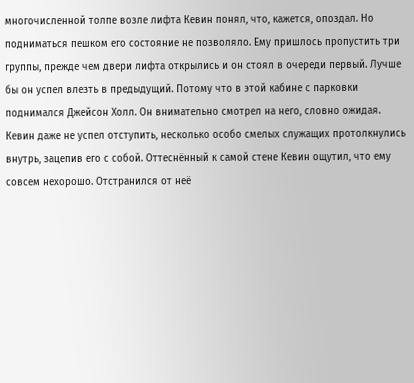многочисленной толпе возле лифта Кевин понял, что, кажется, опоздал. Но подниматься пешком его состояние не позволяло. Ему пришлось пропустить три группы, прежде чем двери лифта открылись и он стоял в очереди первый. Лучше бы он успел влезть в предыдущий. Потому что в этой кабине с парковки поднимался Джейсон Холл. Он внимательно смотрел на него, словно ожидая.
Кевин даже не успел отступить, несколько особо смелых служащих протолкнулись внутрь, зацепив его с собой. Оттеснённый к самой стене Кевин ощутил, что ему совсем нехорошо. Отстранился от неё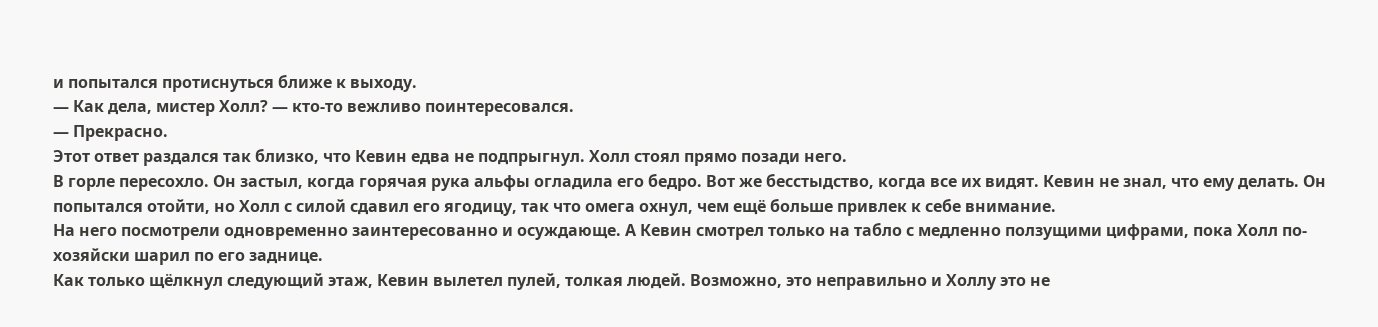и попытался протиснуться ближе к выходу.
— Как дела, мистер Холл? — кто-то вежливо поинтересовался.
— Прекрасно.
Этот ответ раздался так близко, что Кевин едва не подпрыгнул. Холл стоял прямо позади него.
В горле пересохло. Он застыл, когда горячая рука альфы огладила его бедро. Вот же бесстыдство, когда все их видят. Кевин не знал, что ему делать. Он попытался отойти, но Холл с силой сдавил его ягодицу, так что омега охнул, чем ещё больше привлек к себе внимание.
На него посмотрели одновременно заинтересованно и осуждающе. А Кевин смотрел только на табло с медленно ползущими цифрами, пока Холл по-хозяйски шарил по его заднице.
Как только щёлкнул следующий этаж, Кевин вылетел пулей, толкая людей. Возможно, это неправильно и Холлу это не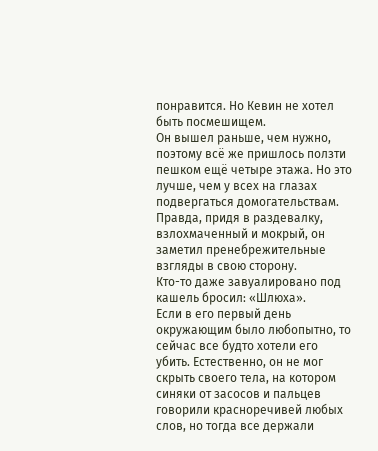понравится. Но Кевин не хотел быть посмешищем.
Он вышел раньше, чем нужно, поэтому всё же пришлось ползти пешком ещё четыре этажа. Но это лучше, чем у всех на глазах подвергаться домогательствам.
Правда, придя в раздевалку, взлохмаченный и мокрый, он заметил пренебрежительные взгляды в свою сторону.
Кто-то даже завуалировано под кашель бросил: «Шлюха».
Если в его первый день окружающим было любопытно, то сейчас все будто хотели его убить. Естественно, он не мог скрыть своего тела, на котором синяки от засосов и пальцев говорили красноречивей любых слов, но тогда все держали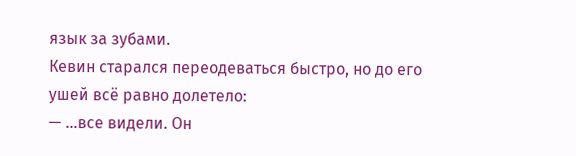язык за зубами.
Кевин старался переодеваться быстро, но до его ушей всё равно долетело:
— …все видели. Он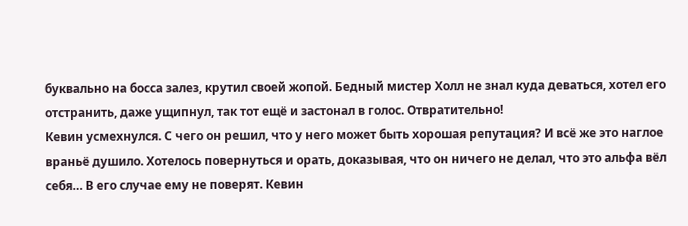буквально на босса залез, крутил своей жопой. Бедный мистер Холл не знал куда деваться, хотел его отстранить, даже ущипнул, так тот ещё и застонал в голос. Отвратительно!
Кевин усмехнулся. С чего он решил, что у него может быть хорошая репутация? И всё же это наглое враньё душило. Хотелось повернуться и орать, доказывая, что он ничего не делал, что это альфа вёл себя… В его случае ему не поверят. Кевин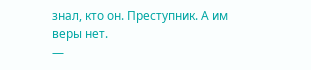знал, кто он. Преступник. А им веры нет.
—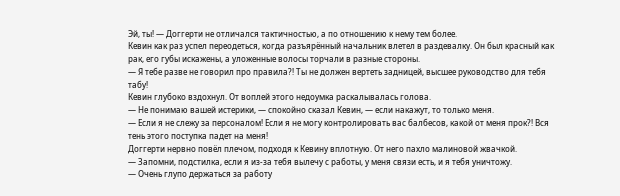Эй, ты! — Доггерти не отличался тактичностью, а по отношению к нему тем более.
Кевин как раз успел переодеться, когда разъярённый начальник влетел в раздевалку. Он был красный как рак, его губы искажены, а уложенные волосы торчали в разные стороны.
— Я тебе разве не говорил про правила?! Ты не должен вертеть задницей, высшее руководство для тебя табу!
Кевин глубоко вздохнул. От воплей этого недоумка раскалывалась голова.
— Не понимаю вашей истерики, — спокойно сказал Кевин, — если накажут, то только меня.
— Если я не слежу за персоналом! Если я не могу контролировать вас балбесов, какой от меня прок?! Вся тень этого поступка падет на меня!
Доггерти нервно повёл плечом, подходя к Кевину вплотную. От него пахло малиновой жвачкой.
— Запомни, подстилка, если я из-за тебя вылечу с работы, у меня связи есть, и я тебя уничтожу.
— Очень глупо держаться за работу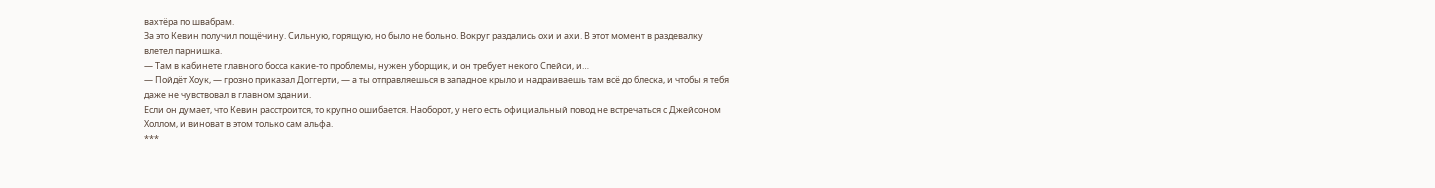вахтёра по швабрам.
За это Кевин получил пощёчину. Сильную, горящую, но было не больно. Вокруг раздались охи и ахи. В этот момент в раздевалку влетел парнишка.
— Там в кабинете главного босса какие-то проблемы, нужен уборщик, и он требует некого Спейси, и…
— Пойдёт Хоук, — грозно приказал Доггерти, — а ты отправляешься в западное крыло и надраиваешь там всё до блеска, и чтобы я тебя даже не чувствовал в главном здании.
Если он думает, что Кевин расстроится, то крупно ошибается. Наоборот, у него есть официальный повод не встречаться с Джейсоном Холлом, и виноват в этом только сам альфа.
***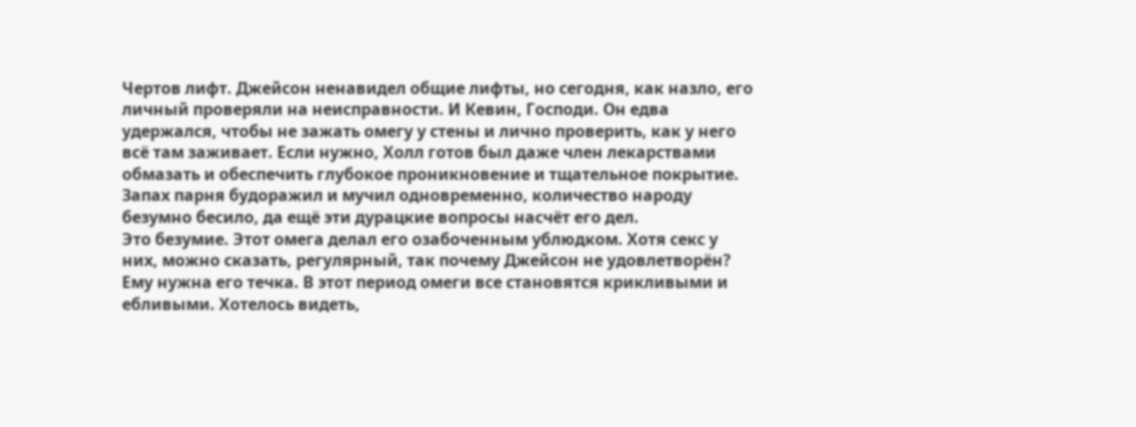Чертов лифт. Джейсон ненавидел общие лифты, но сегодня, как назло, его личный проверяли на неисправности. И Кевин, Господи. Он едва удержался, чтобы не зажать омегу у стены и лично проверить, как у него всё там заживает. Если нужно, Холл готов был даже член лекарствами обмазать и обеспечить глубокое проникновение и тщательное покрытие.
Запах парня будоражил и мучил одновременно, количество народу безумно бесило, да ещё эти дурацкие вопросы насчёт его дел.
Это безумие. Этот омега делал его озабоченным ублюдком. Хотя секс у них, можно сказать, регулярный, так почему Джейсон не удовлетворён? Ему нужна его течка. В этот период омеги все становятся крикливыми и ебливыми. Хотелось видеть,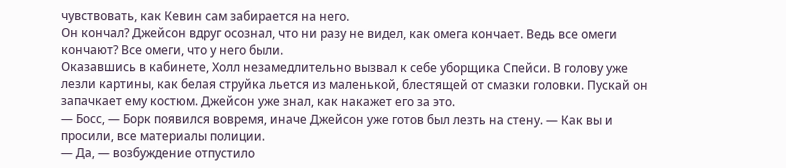чувствовать, как Кевин сам забирается на него.
Он кончал? Джейсон вдруг осознал, что ни разу не видел, как омега кончает. Ведь все омеги кончают? Все омеги, что у него были.
Оказавшись в кабинете, Холл незамедлительно вызвал к себе уборщика Спейси. В голову уже лезли картины, как белая струйка льется из маленькой, блестящей от смазки головки. Пускай он запачкает ему костюм. Джейсон уже знал, как накажет его за это.
— Босс, — Борк появился вовремя, иначе Джейсон уже готов был лезть на стену. — Как вы и просили, все материалы полиции.
— Да, — возбуждение отпустило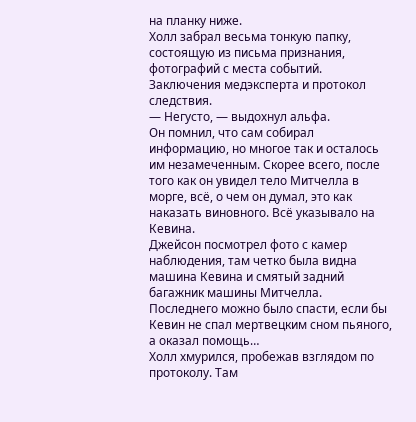на планку ниже.
Холл забрал весьма тонкую папку, состоящую из письма признания, фотографий с места событий. Заключения медэксперта и протокол следствия.
— Негусто, — выдохнул альфа.
Он помнил, что сам собирал информацию, но многое так и осталось им незамеченным. Скорее всего, после того как он увидел тело Митчелла в морге, всё, о чем он думал, это как наказать виновного. Всё указывало на Кевина.
Джейсон посмотрел фото с камер наблюдения, там четко была видна машина Кевина и смятый задний багажник машины Митчелла. Последнего можно было спасти, если бы Кевин не спал мертвецким сном пьяного, а оказал помощь…
Холл хмурился, пробежав взглядом по протоколу. Там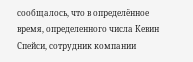сообщалось, что в определённое время, определенного числа Кевин Спейси, сотрудник компании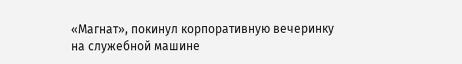«Магнат», покинул корпоративную вечеринку на служебной машине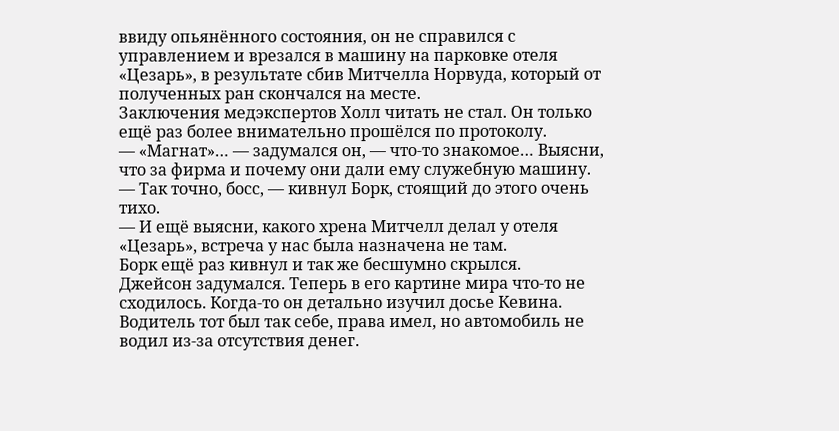ввиду опьянённого состояния, он не справился с управлением и врезался в машину на парковке отеля «Цезарь», в результате сбив Митчелла Норвуда, который от полученных ран скончался на месте.
Заключения медэкспертов Холл читать не стал. Он только ещё раз более внимательно прошёлся по протоколу.
— «Магнат»… — задумался он, — что-то знакомое… Выясни, что за фирма и почему они дали ему служебную машину.
— Так точно, босс, — кивнул Борк, стоящий до этого очень тихо.
— И ещё выясни, какого хрена Митчелл делал у отеля «Цезарь», встреча у нас была назначена не там.
Борк ещё раз кивнул и так же бесшумно скрылся.
Джейсон задумался. Теперь в его картине мира что-то не сходилось. Когда-то он детально изучил досье Кевина. Водитель тот был так себе, права имел, но автомобиль не водил из-за отсутствия денег.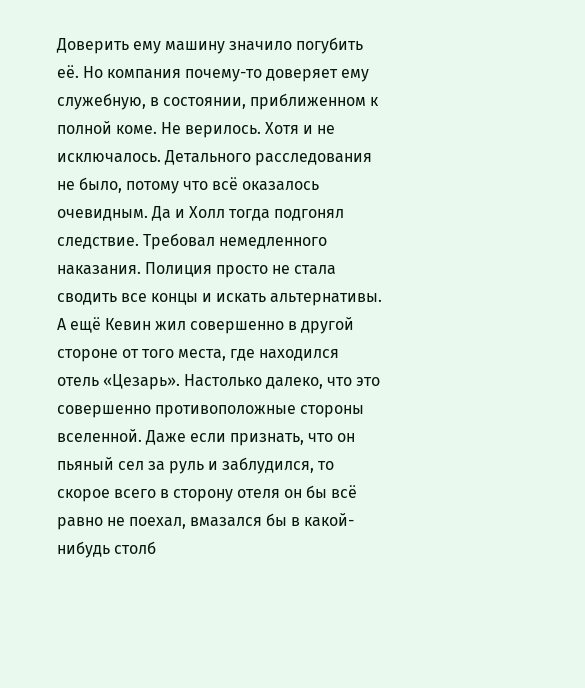Доверить ему машину значило погубить её. Но компания почему-то доверяет ему служебную, в состоянии, приближенном к полной коме. Не верилось. Хотя и не исключалось. Детального расследования не было, потому что всё оказалось очевидным. Да и Холл тогда подгонял следствие. Требовал немедленного наказания. Полиция просто не стала сводить все концы и искать альтернативы.
А ещё Кевин жил совершенно в другой стороне от того места, где находился отель «Цезарь». Настолько далеко, что это совершенно противоположные стороны вселенной. Даже если признать, что он пьяный сел за руль и заблудился, то скорое всего в сторону отеля он бы всё равно не поехал, вмазался бы в какой-нибудь столб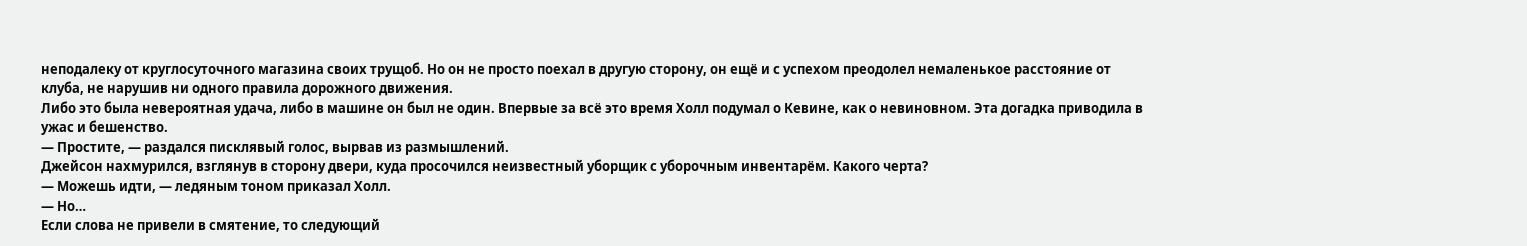неподалеку от круглосуточного магазина своих трущоб. Но он не просто поехал в другую сторону, он ещё и с успехом преодолел немаленькое расстояние от клуба, не нарушив ни одного правила дорожного движения.
Либо это была невероятная удача, либо в машине он был не один. Впервые за всё это время Холл подумал о Кевине, как о невиновном. Эта догадка приводила в ужас и бешенство.
— Простите, — раздался писклявый голос, вырвав из размышлений.
Джейсон нахмурился, взглянув в сторону двери, куда просочился неизвестный уборщик с уборочным инвентарём. Какого черта?
— Можешь идти, — ледяным тоном приказал Холл.
— Но…
Если слова не привели в смятение, то следующий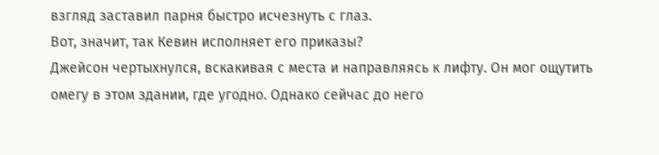взгляд заставил парня быстро исчезнуть с глаз.
Вот, значит, так Кевин исполняет его приказы?
Джейсон чертыхнулся, вскакивая с места и направляясь к лифту. Он мог ощутить омегу в этом здании, где угодно. Однако сейчас до него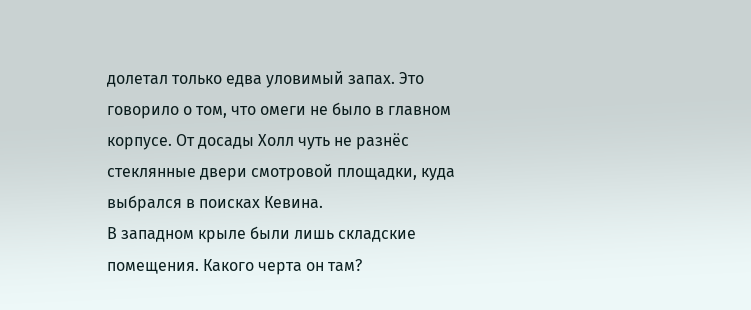долетал только едва уловимый запах. Это говорило о том, что омеги не было в главном корпусе. От досады Холл чуть не разнёс стеклянные двери смотровой площадки, куда выбрался в поисках Кевина.
В западном крыле были лишь складские помещения. Какого черта он там?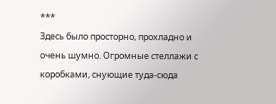***
Здесь было просторно, прохладно и очень шумно. Огромные стеллажи с коробками, снующие туда-сюда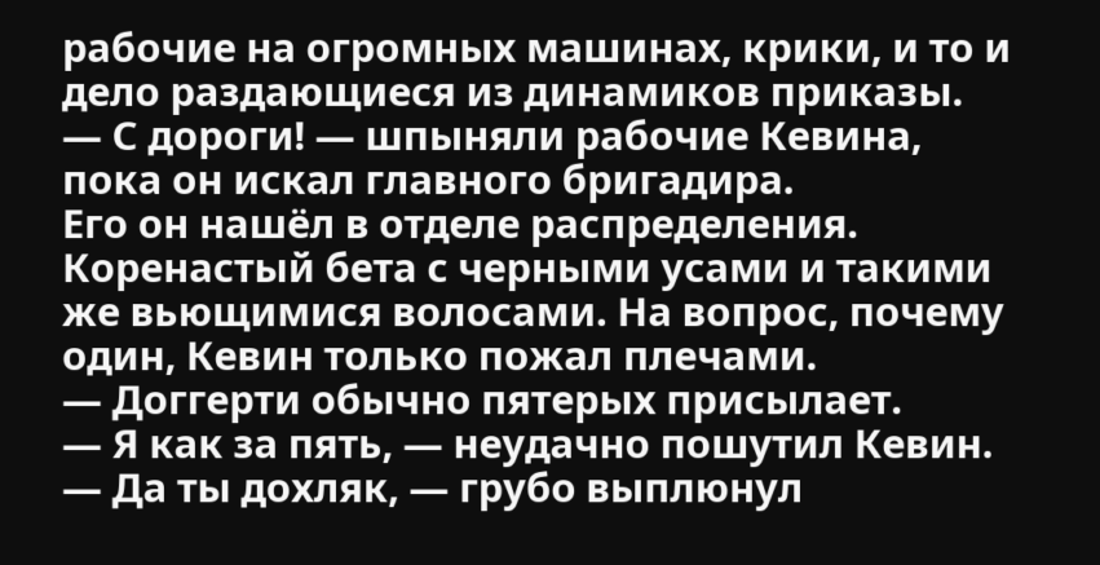рабочие на огромных машинах, крики, и то и дело раздающиеся из динамиков приказы.
— С дороги! — шпыняли рабочие Кевина, пока он искал главного бригадира.
Его он нашёл в отделе распределения. Коренастый бета с черными усами и такими же вьющимися волосами. На вопрос, почему один, Кевин только пожал плечами.
— Доггерти обычно пятерых присылает.
— Я как за пять, — неудачно пошутил Кевин.
— Да ты дохляк, — грубо выплюнул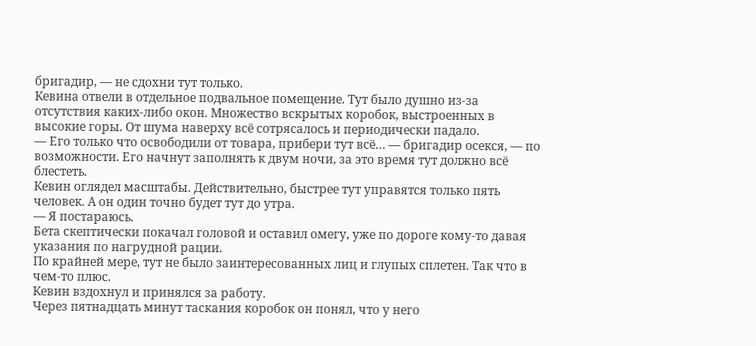бригадир, — не сдохни тут только.
Кевина отвели в отдельное подвальное помещение. Тут было душно из-за отсутствия каких-либо окон. Множество вскрытых коробок, выстроенных в высокие горы. От шума наверху всё сотрясалось и периодически падало.
— Его только что освободили от товара, прибери тут всё… — бригадир осекся, — по возможности. Его начнут заполнять к двум ночи, за это время тут должно всё блестеть.
Кевин оглядел масштабы. Действительно, быстрее тут управятся только пять человек. А он один точно будет тут до утра.
— Я постараюсь.
Бета скептически покачал головой и оставил омегу, уже по дороге кому-то давая указания по нагрудной рации.
По крайней мере, тут не было заинтересованных лиц и глупых сплетен. Так что в чем-то плюс.
Кевин вздохнул и принялся за работу.
Через пятнадцать минут таскания коробок он понял, что у него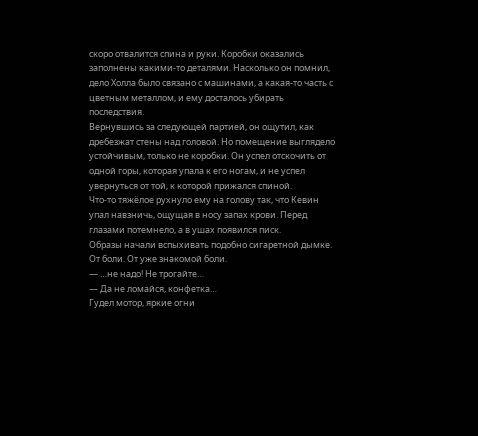скоро отвалится спина и руки. Коробки оказались заполнены какими-то деталями. Насколько он помнил, дело Холла было связано с машинами, а какая-то часть с цветным металлом, и ему досталось убирать последствия.
Вернувшись за следующей партией, он ощутил, как дребезжат стены над головой. Но помещение выглядело устойчивым, только не коробки. Он успел отскочить от одной горы, которая упала к его ногам, и не успел увернуться от той, к которой прижался спиной.
Что-то тяжёлое рухнуло ему на голову так, что Кевин упал навзничь, ощущая в носу запах крови. Перед глазами потемнело, а в ушах появился писк.
Образы начали вспыхивать подобно сигаретной дымке. От боли. От уже знакомой боли.
— …не надо! Не трогайте…
— Да не ломайся, конфетка…
Гудел мотор, яркие огни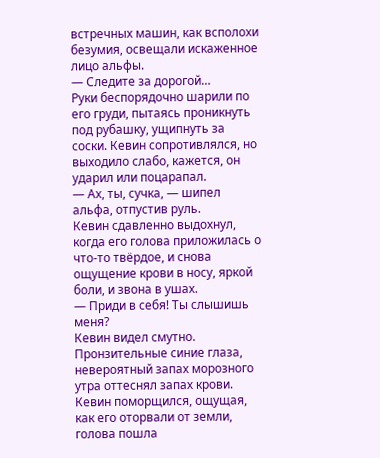встречных машин, как всполохи безумия, освещали искаженное лицо альфы.
— Следите за дорогой…
Руки беспорядочно шарили по его груди, пытаясь проникнуть под рубашку, ущипнуть за соски. Кевин сопротивлялся, но выходило слабо, кажется, он ударил или поцарапал.
— Ах, ты, сучка, — шипел альфа, отпустив руль.
Кевин сдавленно выдохнул, когда его голова приложилась о что-то твёрдое, и снова ощущение крови в носу, яркой боли, и звона в ушах.
— Приди в себя! Ты слышишь меня?
Кевин видел смутно. Пронзительные синие глаза, невероятный запах морозного утра оттеснял запах крови. Кевин поморщился, ощущая, как его оторвали от земли, голова пошла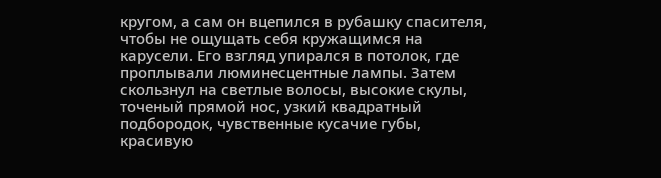кругом, а сам он вцепился в рубашку спасителя, чтобы не ощущать себя кружащимся на карусели. Его взгляд упирался в потолок, где проплывали люминесцентные лампы. Затем скользнул на светлые волосы, высокие скулы, точеный прямой нос, узкий квадратный подбородок, чувственные кусачие губы, красивую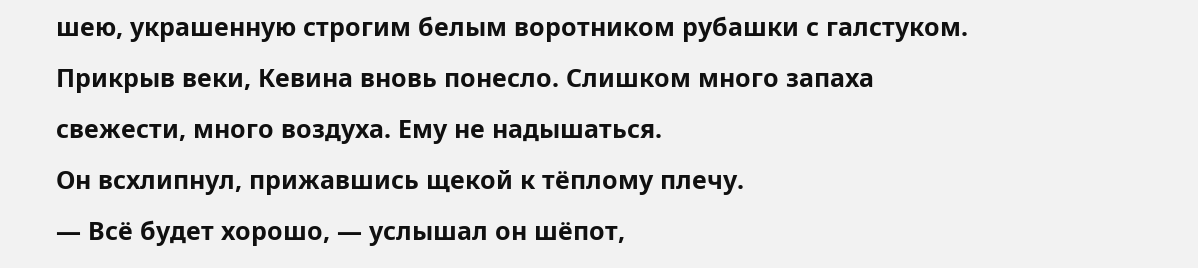шею, украшенную строгим белым воротником рубашки с галстуком. Прикрыв веки, Кевина вновь понесло. Слишком много запаха свежести, много воздуха. Ему не надышаться.
Он всхлипнул, прижавшись щекой к тёплому плечу.
— Всё будет хорошо, — услышал он шёпот,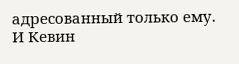адресованный только ему.
И Кевин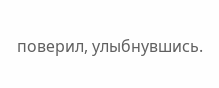поверил, улыбнувшись.